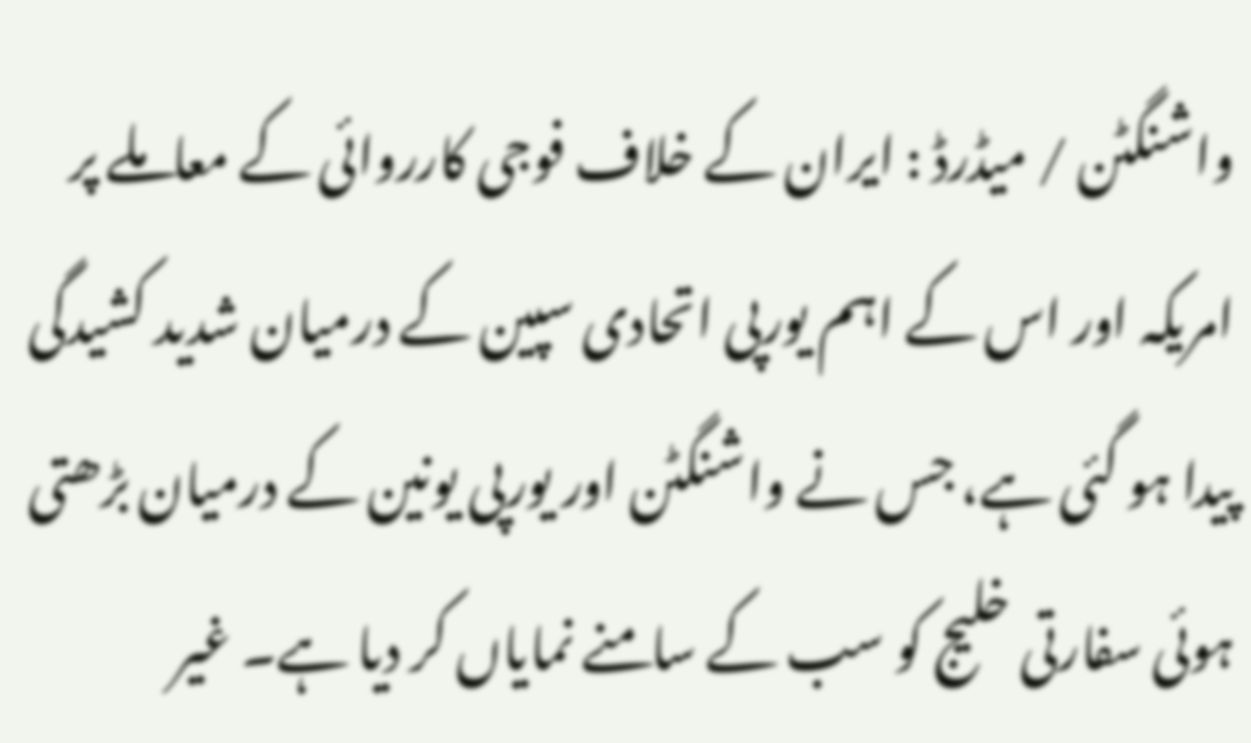واشنگٹن / میڈرڈ : ایران کے خلاف فوجی کارروائی کے معاملے پر امریکہ اور اس کے اہم یورپی اتحادی سپین کے درمیان شدید کشیدگی پیدا ہو گئی ہے، جس نے واشنگٹن اور یورپی یونین کے درمیان بڑھتی ہوئی سفارتی خلیج کو سب کے سامنے نمایاں کر دیا ہے۔ غیر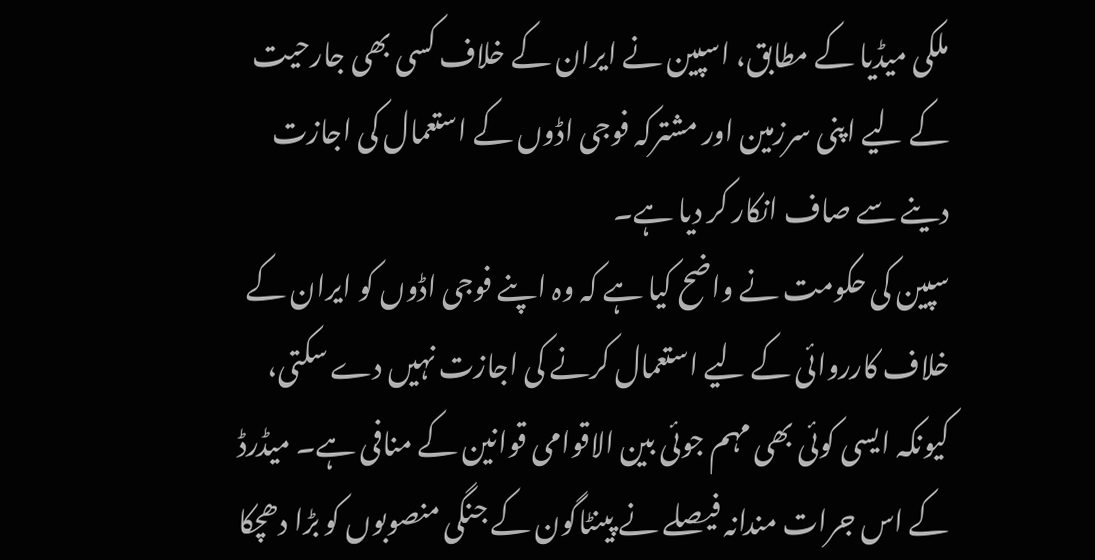ملکی میڈیا کے مطابق، اسپین نے ایران کے خلاف کسی بھی جارحیت کے لیے اپنی سرزمین اور مشترکہ فوجی اڈوں کے استعمال کی اجازت دینے سے صاف انکار کر دیا ہے۔
سپین کی حکومت نے واضح کیا ہے کہ وہ اپنے فوجی اڈوں کو ایران کے خلاف کارروائی کے لیے استعمال کرنے کی اجازت نہیں دے سکتی، کیونکہ ایسی کوئی بھی مہم جوئی بین الاقوامی قوانین کے منافی ہے۔ میڈرڈ کے اس جرات مندانہ فیصلے نے پینٹاگون کے جنگی منصوبوں کو بڑا دھچکا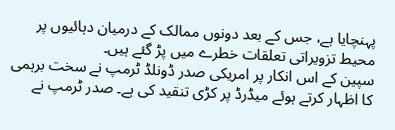پہنچایا ہے، جس کے بعد دونوں ممالک کے درمیان دہائیوں پر محیط تزویراتی تعلقات خطرے میں پڑ گئے ہیں۔
سپین کے اس انکار پر امریکی صدر ڈونلڈ ٹرمپ نے سخت برہمی کا اظہار کرتے ہوئے میڈرڈ پر کڑی تنقید کی ہے۔ صدر ٹرمپ نے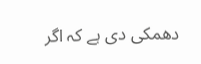دھمکی دی ہے کہ اگر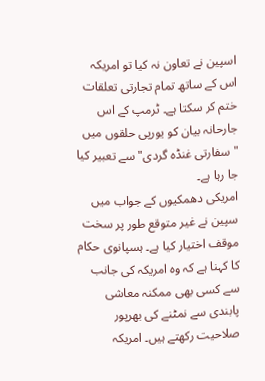اسپین نے تعاون نہ کیا تو امریکہ اس کے ساتھ تمام تجارتی تعلقات ختم کر سکتا ہے۔ ٹرمپ کے اس جارحانہ بیان کو یورپی حلقوں میں "سفارتی غنڈہ گردی" سے تعبیر کیا جا رہا ہے۔
امریکی دھمکیوں کے جواب میں سپین نے غیر متوقع طور پر سخت موقف اختیار کیا ہے۔ ہسپانوی حکام کا کہنا ہے کہ وہ امریکہ کی جانب سے کسی بھی ممکنہ معاشی پابندی سے نمٹنے کی بھرپور صلاحیت رکھتے ہیں۔ امریکہ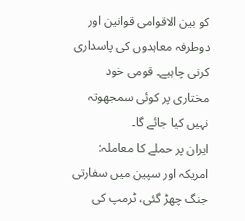کو بین الاقوامی قوانین اور دوطرفہ معاہدوں کی پاسداری کرنی چاہیے۔ قومی خود مختاری پر کوئی سمجھوتہ نہیں کیا جائے گا۔
ایران پر حملے کا معاملہ: امریکہ اور سپین میں سفارتی جنگ چھڑ گئی، ٹرمپ کی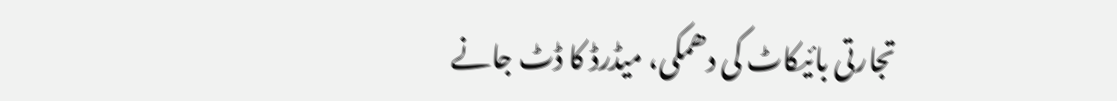تجارتی بائیکاٹ کی دھمکی، میڈرڈ کا ڈٹ جانے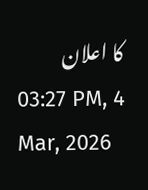کا اعلان
03:27 PM, 4 Mar, 2026